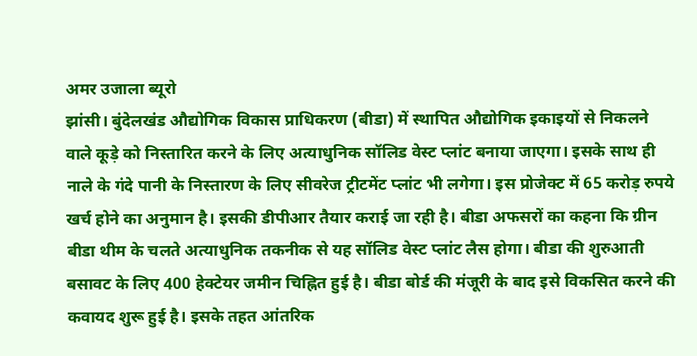अमर उजाला ब्यूरो
झांसी। बुंदेलखंड औद्योगिक विकास प्राधिकरण (बीडा) में स्थापित औद्योगिक इकाइयों से निकलने वाले कूड़े को निस्तारित करने के लिए अत्याधुनिक सॉलिड वेस्ट प्लांट बनाया जाएगा। इसके साथ ही नाले के गंदे पानी के निस्तारण के लिए सीवरेज ट्रीटमेंट प्लांट भी लगेगा। इस प्रोजेक्ट में 65 करोड़ रुपये खर्च होने का अनुमान है। इसकी डीपीआर तैयार कराई जा रही है। बीडा अफसरों का कहना कि ग्रीन बीडा थीम के चलते अत्याधुनिक तकनीक से यह सॉलिड वेस्ट प्लांट लैस होगा। बीडा की शुरुआती बसावट के लिए 400 हेक्टेयर जमीन चिह्नित हुई है। बीडा बोर्ड की मंजूरी के बाद इसे विकसित करने की कवायद शुरू हुई है। इसके तहत आंतरिक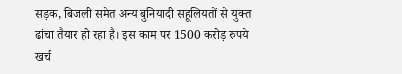सड़क, बिजली समेत अन्य बुनियादी सहूलियतों से युक्त ढांचा तैयार हो रहा है। इस काम पर 1500 करोड़ रुपये खर्च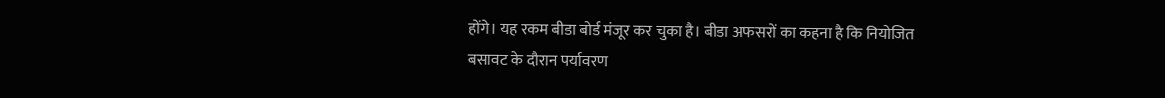होंगे। यह रकम बीडा बोर्ड मंजूर कर चुका है। बीडा अफसरों का कहना है कि नियोजित बसावट के दौरान पर्यावरण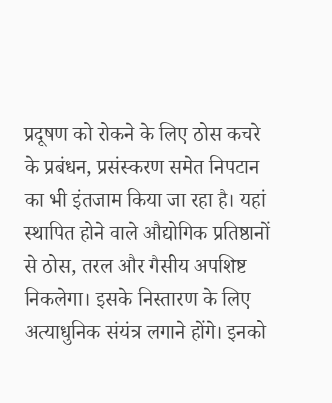प्रदूषण को रोकने के लिए ठोस कचरे के प्रबंधन, प्रसंस्करण समेत निपटान का भी इंतजाम किया जा रहा है। यहां स्थापित होने वाले औद्योगिक प्रतिष्ठानों से ठोस, तरल और गैसीय अपशिष्ट निकलेगा। इसके निस्तारण के लिए अत्याधुनिक संयंत्र लगाने होंगे। इनको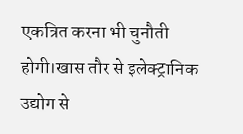एकत्रित करना भी चुनौती होगी।खास तौर से इलेक्ट्रानिक उद्योग से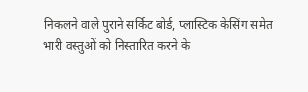निकलने वाले पुराने सर्किट बोर्ड, प्लास्टिक केसिंग समेत भारी वस्तुओं को निस्तारित करने के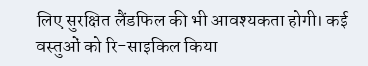लिए सुरक्षित लैंडफिल की भी आवश्यकता होगी। कई वस्तुओं को रि-साइकिल किया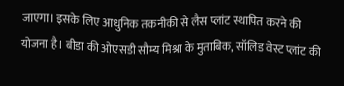जाएगा। इसके लिए आधुनिक तकनीकी से लैस प्लांट स्थापित करने की योजना है। बीडा की ओएसडी सौम्य मिश्रा के मुताबिक, सॉलिड वेस्ट प्लांट की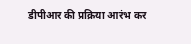डीपीआर की प्रक्रिया आरंभ कर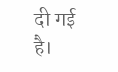दी गई है।